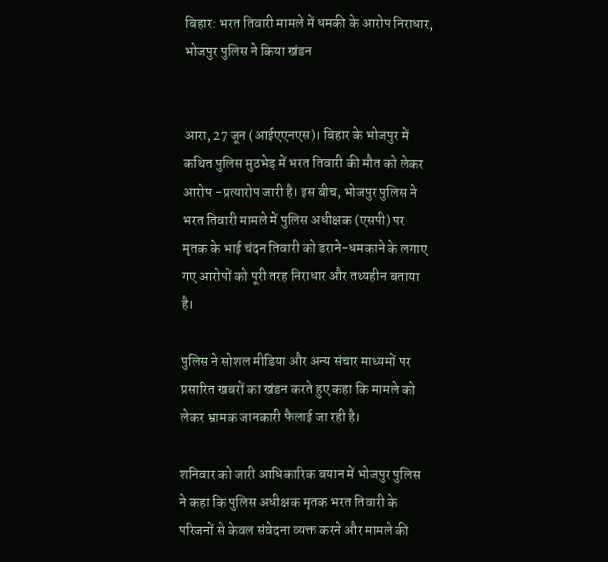बिहार: भरत तिवारी मामले में धमकी के आरोप निराधार, भोजपुर पुलिस ने किया खंडन


आरा, 27 जून (आईएएनएस)। बिहार के भोजपुर में कथित पुलिस मुठभेड़ में भरत तिवारी की मौत को लेकर आरोप -प्रत्यारोप जारी है। इस बीच, भोजपुर पुलिस ने भरत तिवारी मामले में पुलिस अधीक्षक (एसपी) पर मृतक के भाई चंदन तिवारी को डराने-धमकाने के लगाए गए आरोपों को पूरी तरह निराधार और तथ्यहीन बताया है।

पुलिस ने सोशल मीडिया और अन्य संचार माध्यमों पर प्रसारित खबरों का खंडन करते हुए कहा कि मामले को लेकर भ्रामक जानकारी फैलाई जा रही है।

शनिवार को जारी आधिकारिक बयान में भोजपुर पुलिस ने कहा कि पुलिस अधीक्षक मृतक भरत तिवारी के परिजनों से केवल संवेदना व्यक्त करने और मामले की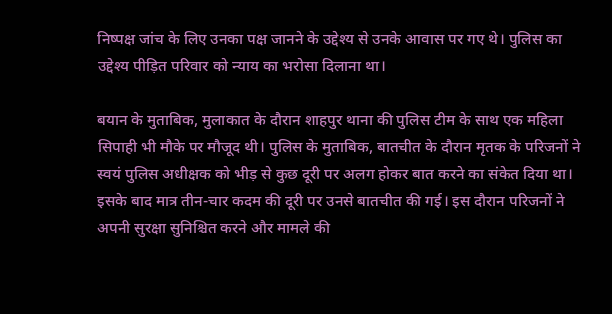निष्पक्ष जांच के लिए उनका पक्ष जानने के उद्देश्य से उनके आवास पर गए थे। पुलिस का उद्देश्य पीड़ित परिवार को न्याय का भरोसा दिलाना था।

बयान के मुताबिक, मुलाकात के दौरान शाहपुर थाना की पुलिस टीम के साथ एक महिला सिपाही भी मौके पर मौजूद थी। पुलिस के मुताबिक, बातचीत के दौरान मृतक के परिजनों ने स्वयं पुलिस अधीक्षक को भीड़ से कुछ दूरी पर अलग होकर बात करने का संकेत दिया था। इसके बाद मात्र तीन-चार कदम की दूरी पर उनसे बातचीत की गई। इस दौरान परिजनों ने अपनी सुरक्षा सुनिश्चित करने और मामले की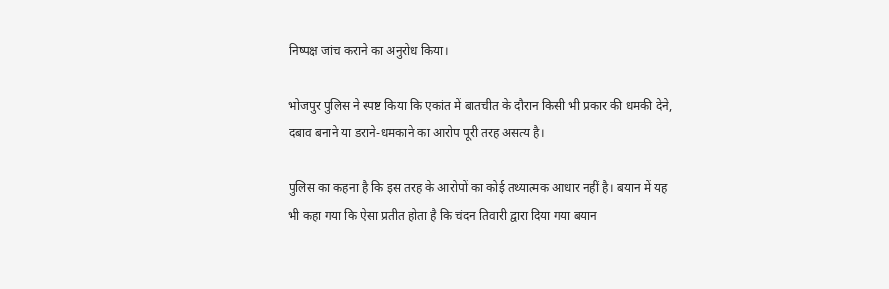निष्पक्ष जांच कराने का अनुरोध किया।

भोजपुर पुलिस ने स्पष्ट किया कि एकांत में बातचीत के दौरान किसी भी प्रकार की धमकी देने, दबाव बनाने या डराने-धमकाने का आरोप पूरी तरह असत्य है।

पुलिस का कहना है कि इस तरह के आरोपों का कोई तथ्यात्मक आधार नहीं है। बयान में यह भी कहा गया कि ऐसा प्रतीत होता है कि चंदन तिवारी द्वारा दिया गया बयान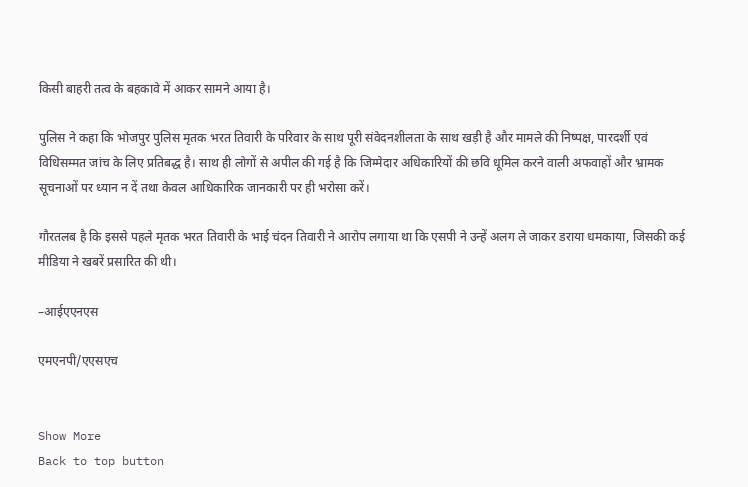किसी बाहरी तत्व के बहकावे में आकर सामने आया है।

पुलिस ने कहा कि भोजपुर पुलिस मृतक भरत तिवारी के परिवार के साथ पूरी संवेदनशीलता के साथ खड़ी है और मामले की निष्पक्ष, पारदर्शी एवं विधिसम्मत जांच के लिए प्रतिबद्ध है। साथ ही लोगों से अपील की गई है कि जिम्मेदार अधिकारियों की छवि धूमिल करने वाली अफवाहों और भ्रामक सूचनाओं पर ध्यान न दें तथा केवल आधिकारिक जानकारी पर ही भरोसा करें।

गौरतलब है कि इससे पहले मृतक भरत तिवारी के भाई चंदन तिवारी ने आरोप लगाया था कि एसपी ने उन्हें अलग ले जाकर डराया धमकाया, जिसकी कई मीडिया ने खबरें प्रसारित की थी।

–आईएएनएस

एमएनपी/एएसएच


Show More
Back to top button